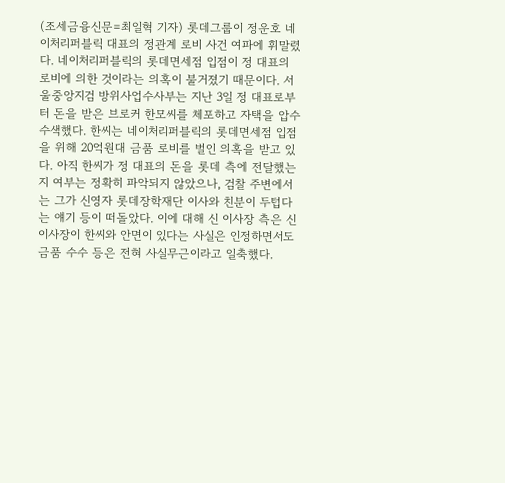(조세금융신문=최일혁 기자) 롯데그룹이 정운호 네이처리퍼블릭 대표의 정관계 로비 사건 여파에 휘말렸다. 네이처리퍼블릭의 롯데면세점 입점이 정 대표의 로비에 의한 것이라는 의혹이 불거졌기 때문이다. 서울중앙지검 방위사업수사부는 지난 3일 정 대표로부터 돈을 받은 브로커 한모씨를 체포하고 자택을 압수수색했다. 한씨는 네이처리퍼블릭의 롯데면세점 입점을 위해 20억원대 금품 로비를 벌인 의혹을 받고 있다. 아직 한씨가 정 대표의 돈을 롯데 측에 전달했는지 여부는 정확히 파악되지 않았으나, 검찰 주변에서는 그가 신영자 롯데장학재단 이사와 친분이 두텁다는 얘기 등이 떠돌았다. 이에 대해 신 이사장 측은 신 이사장이 한씨와 안면이 있다는 사실은 인정하면서도 금품 수수 등은 전혀 사실무근이라고 일축했다.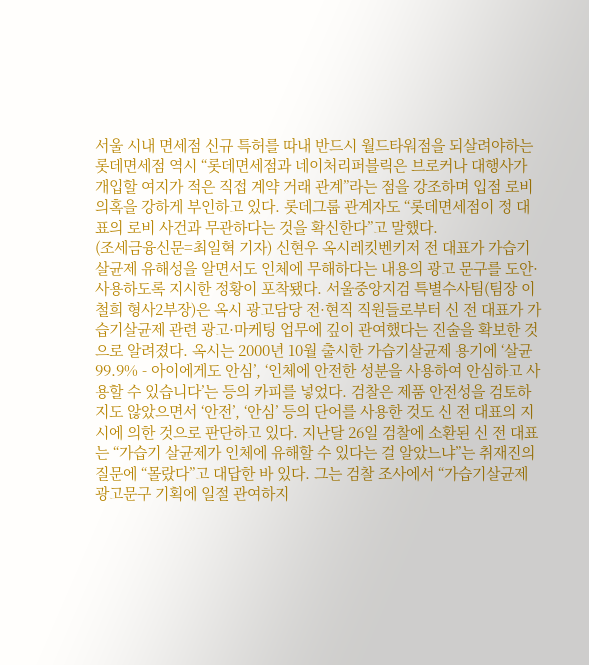서울 시내 면세점 신규 특허를 따내 반드시 월드타워점을 되살려야하는 롯데면세점 역시 “롯데면세점과 네이처리퍼블릭은 브로커나 대행사가 개입할 여지가 적은 직접 계약 거래 관계”라는 점을 강조하며 입점 로비 의혹을 강하게 부인하고 있다. 롯데그룹 관계자도 “롯데면세점이 정 대표의 로비 사건과 무관하다는 것을 확신한다”고 말했다.
(조세금융신문=최일혁 기자) 신현우 옥시레킷벤키저 전 대표가 가습기살균제 유해성을 알면서도 인체에 무해하다는 내용의 광고 문구를 도안·사용하도록 지시한 정황이 포착됐다. 서울중앙지검 특별수사팀(팀장 이철희 형사2부장)은 옥시 광고담당 전·현직 직원들로부터 신 전 대표가 가습기살균제 관련 광고·마케팅 업무에 깊이 관여했다는 진술을 확보한 것으로 알려졌다. 옥시는 2000년 10월 출시한 가습기살균제 용기에 ‘살균 99.9% - 아이에게도 안심’, ‘인체에 안전한 성분을 사용하여 안심하고 사용할 수 있습니다’는 등의 카피를 넣었다. 검찰은 제품 안전성을 검토하지도 않았으면서 ‘안전’, ‘안심’ 등의 단어를 사용한 것도 신 전 대표의 지시에 의한 것으로 판단하고 있다. 지난달 26일 검찰에 소환된 신 전 대표는 “가습기 살균제가 인체에 유해할 수 있다는 걸 알았느냐”는 취재진의 질문에 “몰랐다”고 대답한 바 있다. 그는 검찰 조사에서 “가습기살균제 광고문구 기획에 일절 관여하지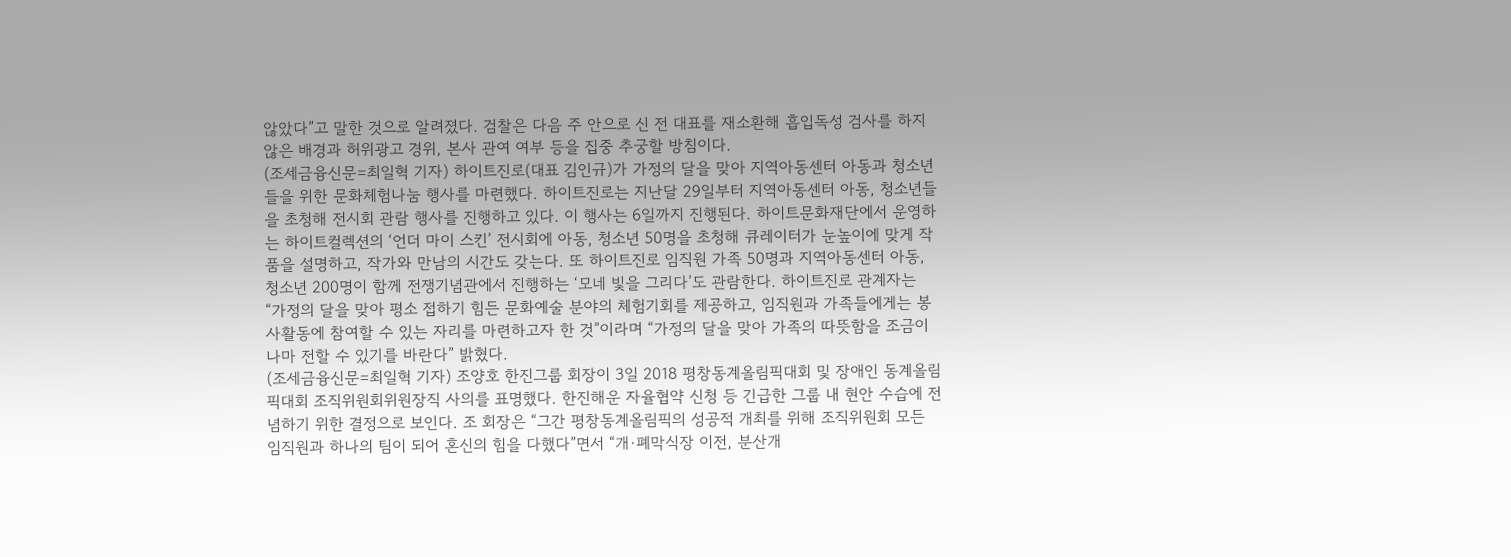않았다”고 말한 것으로 알려졌다. 검찰은 다음 주 안으로 신 전 대표를 재소환해 흡입독성 검사를 하지 않은 배경과 허위광고 경위, 본사 관여 여부 등을 집중 추궁할 방침이다.
(조세금융신문=최일혁 기자) 하이트진로(대표 김인규)가 가정의 달을 맞아 지역아동센터 아동과 청소년들을 위한 문화체험나눔 행사를 마련했다. 하이트진로는 지난달 29일부터 지역아동센터 아동, 청소년들을 초청해 전시회 관람 행사를 진행하고 있다. 이 행사는 6일까지 진행된다. 하이트문화재단에서 운영하는 하이트컬렉션의 ‘언더 마이 스킨’ 전시회에 아동, 청소년 50명을 초청해 큐레이터가 눈높이에 맞게 작품을 설명하고, 작가와 만남의 시간도 갖는다. 또 하이트진로 임직원 가족 50명과 지역아동센터 아동, 청소년 200명이 함께 전쟁기념관에서 진행하는 ‘모네 빛을 그리다’도 관람한다. 하이트진로 관계자는 “가정의 달을 맞아 평소 접하기 힘든 문화예술 분야의 체험기회를 제공하고, 임직원과 가족들에게는 봉사활동에 참여할 수 있는 자리를 마련하고자 한 것”이라며 “가정의 달을 맞아 가족의 따뜻함을 조금이나마 전할 수 있기를 바란다” 밝혔다.
(조세금융신문=최일혁 기자) 조양호 한진그룹 회장이 3일 2018 평창동계올림픽대회 및 장애인 동계올림픽대회 조직위원회위원장직 사의를 표명했다. 한진해운 자율협약 신청 등 긴급한 그룹 내 현안 수습에 전념하기 위한 결정으로 보인다. 조 회장은 “그간 평창동계올림픽의 성공적 개최를 위해 조직위원회 모든 임직원과 하나의 팀이 되어 혼신의 힘을 다했다”면서 “개·폐막식장 이전, 분산개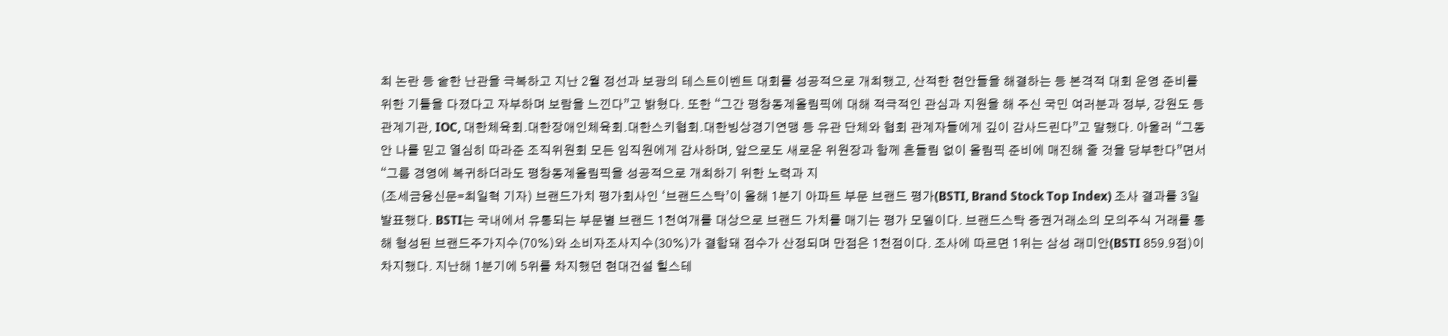최 논란 등 숱한 난관을 극복하고 지난 2월 정선과 보광의 테스트이벤트 대회를 성공적으로 개최했고, 산적한 현안들을 해결하는 등 본격적 대회 운영 준비를 위한 기틀을 다졌다고 자부하며 보람을 느낀다”고 밝혔다. 또한 “그간 평창동계올림픽에 대해 적극적인 관심과 지원을 해 주신 국민 여러분과 정부, 강원도 등 관계기관, IOC, 대한체육회․대한장애인체육회․대한스키협회․대한빙상경기연맹 등 유관 단체와 협회 관계자들에게 깊이 감사드린다”고 말했다. 아울러 “그동안 나를 믿고 열심히 따라준 조직위원회 모든 임직원에게 감사하며, 앞으로도 새로운 위원장과 함께 흔들림 없이 올림픽 준비에 매진해 줄 것을 당부한다”면서 “그룹 경영에 복귀하더라도 평창동계올림픽을 성공적으로 개최하기 위한 노력과 지
(조세금융신문=최일혁 기자) 브랜드가치 평가회사인 ‘브랜드스탁’이 올해 1분기 아파트 부문 브랜드 평가(BSTI, Brand Stock Top Index) 조사 결과를 3일 발표했다. BSTI는 국내에서 유통되는 부문별 브랜드 1천여개를 대상으로 브랜드 가치를 매기는 평가 모델이다. 브랜드스탁 증권거래소의 모의주식 거래를 통해 형성된 브랜드주가지수(70%)와 소비자조사지수(30%)가 결합돼 점수가 산정되며 만점은 1천점이다. 조사에 따르면 1위는 삼성 래미안(BSTI 859.9점)이 차지했다. 지난해 1분기에 5위를 차지했던 현대건설 힐스테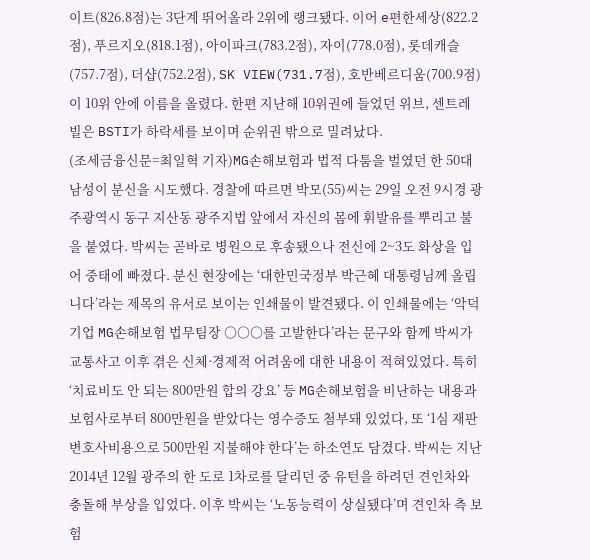이트(826.8점)는 3단계 뛰어올라 2위에 랭크됐다. 이어 e편한세상(822.2점), 푸르지오(818.1점), 아이파크(783.2점), 자이(778.0점), 롯데캐슬(757.7점), 더샵(752.2점), SK VIEW(731.7점), 호반베르디움(700.9점)이 10위 안에 이름을 올렸다. 한편 지난해 10위권에 들었던 위브, 센트레빌은 BSTI가 하락세를 보이며 순위권 밖으로 밀려났다.
(조세금융신문=최일혁 기자)MG손해보험과 법적 다툼을 벌였던 한 50대 남성이 분신을 시도했다. 경찰에 따르면 박모(55)씨는 29일 오전 9시경 광주광역시 동구 지산동 광주지법 앞에서 자신의 몸에 휘발유를 뿌리고 불을 붙였다. 박씨는 곧바로 병원으로 후송됐으나 전신에 2~3도 화상을 입어 중태에 빠졌다. 분신 현장에는 ‘대한민국정부 박근혜 대통령님께 올립니다’라는 제목의 유서로 보이는 인쇄물이 발견됐다. 이 인쇄물에는 ‘악덕기업 MG손해보험 법무팀장 ○○○를 고발한다’라는 문구와 함께 박씨가 교통사고 이후 겪은 신체·경제적 어려움에 대한 내용이 적혀있었다. 특히 ‘치료비도 안 되는 800만원 합의 강요’ 등 MG손해보험을 비난하는 내용과 보험사로부터 800만원을 받았다는 영수증도 첨부돼 있었다, 또 ‘1심 재판 변호사비용으로 500만원 지불해야 한다’는 하소연도 담겼다. 박씨는 지난 2014년 12월 광주의 한 도로 1차로를 달리던 중 유턴을 하려던 견인차와 충돌해 부상을 입었다. 이후 박씨는 ‘노동능력이 상실됐다’며 견인차 측 보험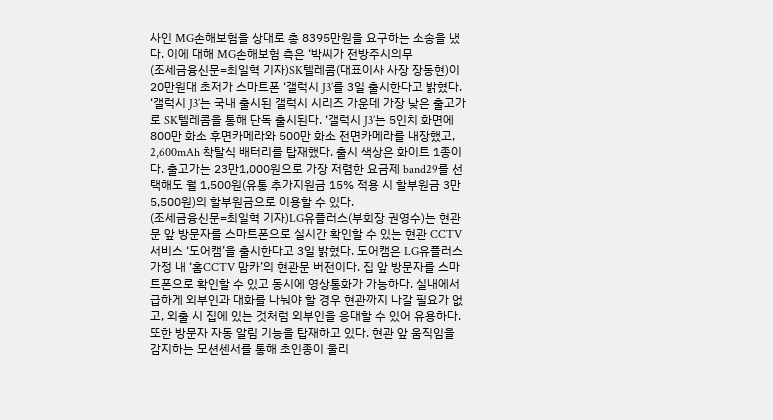사인 MG손해보험을 상대로 총 8395만원을 요구하는 소송을 냈다. 이에 대해 MG손해보험 측은 ‘박씨가 전방주시의무
(조세금융신문=최일혁 기자)SK텔레콤(대표이사 사장 장동현)이 20만원대 초저가 스마트폰 ‘갤럭시 J3’를 3일 출시한다고 밝혔다. ‘갤럭시 J3’는 국내 출시된 갤럭시 시리즈 가운데 가장 낮은 출고가로 SK텔레콤을 통해 단독 출시된다. ‘갤럭시 J3’는 5인치 화면에 800만 화소 후면카메라와 500만 화소 전면카메라를 내장했고, 2,600mAh 착탈식 배터리를 탑재했다. 출시 색상은 화이트 1종이다. 출고가는 23만1,000원으로 가장 저렴한 요금제 band29를 선택해도 월 1,500원(유통 추가지원금 15% 적용 시 할부원금 3만5,500원)의 할부원금으로 이용할 수 있다.
(조세금융신문=최일혁 기자)LG유플러스(부회장 권영수)는 현관문 앞 방문자를 스마트폰으로 실시간 확인할 수 있는 현관 CCTV 서비스 ‘도어캠’을 출시한다고 3일 밝혔다. 도어캠은 LG유플러스 가정 내 ‘홈CCTV 맘카’의 현관문 버전이다. 집 앞 방문자를 스마트폰으로 확인할 수 있고 동시에 영상통화가 가능하다. 실내에서 급하게 외부인과 대화를 나눠야 할 경우 현관까지 나갈 필요가 없고, 외출 시 집에 있는 것처럼 외부인을 응대할 수 있어 유용하다. 또한 방문자 자동 알림 기능을 탑재하고 있다. 현관 앞 움직임을 감지하는 모션센서를 통해 초인종이 울리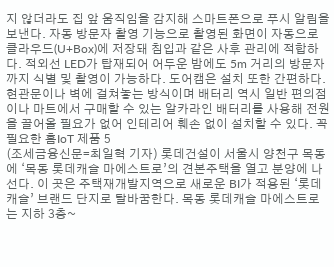지 않더라도 집 앞 움직임을 감지해 스마트폰으로 푸시 알림을 보낸다. 자동 방문자 촬영 기능으로 촬영된 화면이 자동으로 클라우드(U+Box)에 저장돼 침입과 같은 사후 관리에 적합하다. 적외선 LED가 탑재되어 어두운 밤에도 5m 거리의 방문자까지 식별 및 촬영이 가능하다. 도어캠은 설치 또한 간편하다. 현관문이나 벽에 걸쳐놓는 방식이며 배터리 역시 일반 편의점이나 마트에서 구매할 수 있는 알카라인 배터리를 사용해 전원을 끌어올 필요가 없어 인테리어 훼손 없이 설치할 수 있다. 꼭 필요한 홈IoT 제품 5
(조세금융신문=최일혁 기자) 롯데건설이 서울시 양천구 목동에 ‘목동 롯데캐슬 마에스트로’의 견본주택을 열고 분양에 나선다. 이 곳은 주택재개발지역으로 새로운 BI가 적용된 ‘롯데캐슬’ 브랜드 단지로 탈바꿈한다. 목동 롯데캐슬 마에스트로는 지하 3층~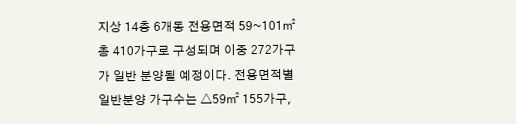지상 14층 6개동 전용면적 59~101㎡ 총 410가구로 구성되며 이중 272가구가 일반 분양될 예정이다. 전용면적별 일반분양 가구수는 △59㎡ 155가구,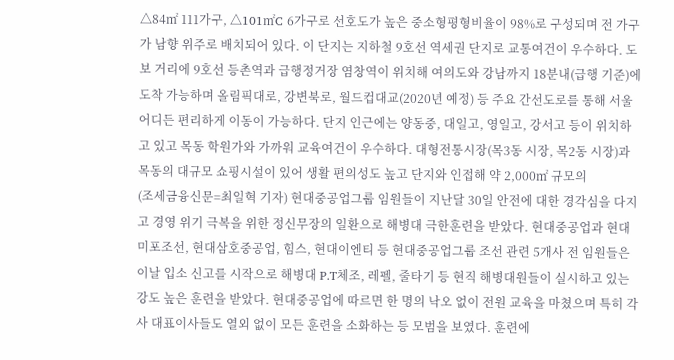△84㎡ 111가구, △101㎡C 6가구로 선호도가 높은 중소형평형비율이 98%로 구성되며 전 가구가 남향 위주로 배치되어 있다. 이 단지는 지하철 9호선 역세권 단지로 교통여건이 우수하다. 도보 거리에 9호선 등촌역과 급행정거장 염창역이 위치해 여의도와 강남까지 18분내(급행 기준)에 도착 가능하며 올림픽대로, 강변북로, 월드컵대교(2020년 예정) 등 주요 간선도로를 통해 서울 어디든 편리하게 이동이 가능하다. 단지 인근에는 양동중, 대일고, 영일고, 강서고 등이 위치하고 있고 목동 학원가와 가까워 교육여건이 우수하다. 대형전통시장(목3동 시장, 목2동 시장)과 목동의 대규모 쇼핑시설이 있어 생활 편의성도 높고 단지와 인접해 약 2,000㎡ 규모의
(조세금융신문=최일혁 기자) 현대중공업그룹 임원들이 지난달 30일 안전에 대한 경각심을 다지고 경영 위기 극복을 위한 정신무장의 일환으로 해병대 극한훈련을 받았다. 현대중공업과 현대미포조선, 현대삼호중공업, 힘스, 현대이엔티 등 현대중공업그룹 조선 관련 5개사 전 임원들은 이날 입소 신고를 시작으로 해병대 P.T체조, 레펠, 줄타기 등 현직 해병대원들이 실시하고 있는 강도 높은 훈련을 받았다. 현대중공업에 따르면 한 명의 낙오 없이 전원 교육을 마쳤으며 특히 각사 대표이사들도 열외 없이 모든 훈련을 소화하는 등 모범을 보였다. 훈련에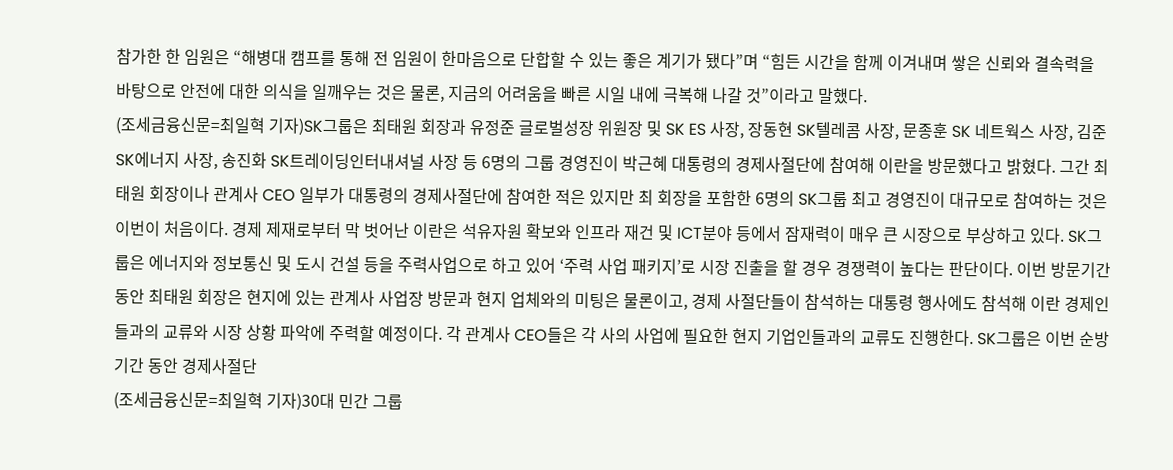참가한 한 임원은 “해병대 캠프를 통해 전 임원이 한마음으로 단합할 수 있는 좋은 계기가 됐다”며 “힘든 시간을 함께 이겨내며 쌓은 신뢰와 결속력을 바탕으로 안전에 대한 의식을 일깨우는 것은 물론, 지금의 어려움을 빠른 시일 내에 극복해 나갈 것”이라고 말했다.
(조세금융신문=최일혁 기자)SK그룹은 최태원 회장과 유정준 글로벌성장 위원장 및 SK ES 사장, 장동현 SK텔레콤 사장, 문종훈 SK 네트웍스 사장, 김준 SK에너지 사장, 송진화 SK트레이딩인터내셔널 사장 등 6명의 그룹 경영진이 박근혜 대통령의 경제사절단에 참여해 이란을 방문했다고 밝혔다. 그간 최태원 회장이나 관계사 CEO 일부가 대통령의 경제사절단에 참여한 적은 있지만 최 회장을 포함한 6명의 SK그룹 최고 경영진이 대규모로 참여하는 것은 이번이 처음이다. 경제 제재로부터 막 벗어난 이란은 석유자원 확보와 인프라 재건 및 ICT분야 등에서 잠재력이 매우 큰 시장으로 부상하고 있다. SK그룹은 에너지와 정보통신 및 도시 건설 등을 주력사업으로 하고 있어 ‘주력 사업 패키지’로 시장 진출을 할 경우 경쟁력이 높다는 판단이다. 이번 방문기간 동안 최태원 회장은 현지에 있는 관계사 사업장 방문과 현지 업체와의 미팅은 물론이고, 경제 사절단들이 참석하는 대통령 행사에도 참석해 이란 경제인들과의 교류와 시장 상황 파악에 주력할 예정이다. 각 관계사 CEO들은 각 사의 사업에 필요한 현지 기업인들과의 교류도 진행한다. SK그룹은 이번 순방기간 동안 경제사절단
(조세금융신문=최일혁 기자)30대 민간 그룹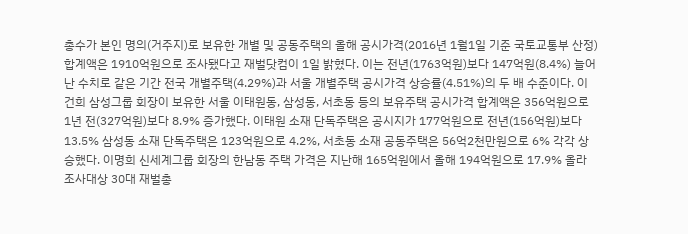총수가 본인 명의(거주지)로 보유한 개별 및 공동주택의 올해 공시가격(2016년 1월1일 기준 국토교통부 산정) 합계액은 1910억원으로 조사됐다고 재벌닷컴이 1일 밝혔다. 이는 전년(1763억원)보다 147억원(8.4%) 늘어난 수치로 같은 기간 전국 개별주택(4.29%)과 서울 개별주택 공시가격 상승률(4.51%)의 두 배 수준이다. 이건희 삼성그룹 회장이 보유한 서울 이태원동, 삼성동, 서초동 등의 보유주택 공시가격 합계액은 356억원으로 1년 전(327억원)보다 8.9% 증가했다. 이태원 소재 단독주택은 공시지가 177억원으로 전년(156억원)보다 13.5% 삼성동 소재 단독주택은 123억원으로 4.2%, 서초동 소재 공동주택은 56억2천만원으로 6% 각각 상승했다. 이명희 신세계그룹 회장의 한남동 주택 가격은 지난해 165억원에서 올해 194억원으로 17.9% 올라 조사대상 30대 재벌총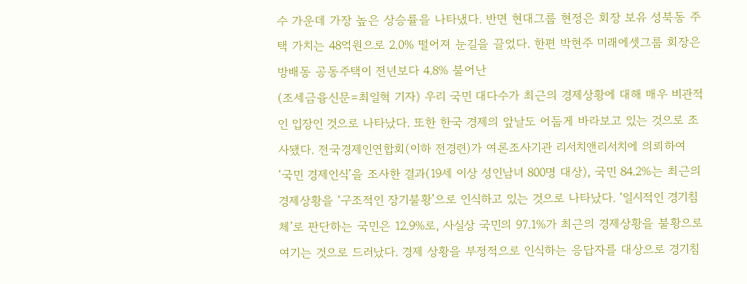수 가운데 가장 높은 상승률을 나타냈다. 반면 현대그룹 현정은 회장 보유 성북동 주택 가치는 48억원으로 2.0% 떨어져 눈길을 끌었다. 한편 박현주 미래에셋그룹 회장은 방배동 공동주택이 전년보다 4.8% 불어난
(조세금융신문=최일혁 기자) 우리 국민 대다수가 최근의 경제상황에 대해 매우 비관적인 입장인 것으로 나타났다. 또한 한국 경제의 앞날도 어둡게 바라보고 있는 것으로 조사됐다. 전국경제인연합회(이하 전경련)가 여론조사기관 리서치앤리서치에 의뢰하여 ‘국민 경제인식’을 조사한 결과(19세 이상 성인남녀 800명 대상), 국민 84.2%는 최근의 경제상황을 ‘구조적인 장기불황’으로 인식하고 있는 것으로 나타났다. ‘일시적인 경기침체’로 판단하는 국민은 12.9%로, 사실상 국민의 97.1%가 최근의 경제상황을 불황으로 여기는 것으로 드러났다. 경제 상황을 부정적으로 인식하는 응답자를 대상으로 경기침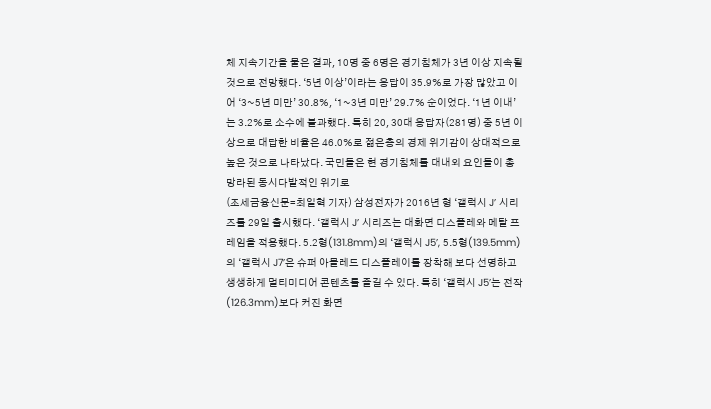체 지속기간을 물은 결과, 10명 중 6명은 경기침체가 3년 이상 지속될 것으로 전망했다. ‘5년 이상’이라는 응답이 35.9%로 가장 많았고 이어 ‘3~5년 미만’ 30.8%, ‘1~3년 미만’ 29.7% 순이었다. ‘1년 이내’는 3.2%로 소수에 불과했다. 특히 20, 30대 응답자(281명) 중 5년 이상으로 대답한 비율은 46.0%로 젊은층의 경제 위기감이 상대적으로 높은 것으로 나타났다. 국민들은 현 경기침체를 대내외 요인들이 총망라된 동시다발적인 위기로
(조세금융신문=최일혁 기자) 삼성전자가 2016년 형 ‘갤럭시 J’ 시리즈를 29일 출시했다. ‘갤럭시 J’ 시리즈는 대화면 디스플레와 메탈 프레임을 적용했다. 5.2형(131.8mm)의 ‘갤럭시 J5’, 5.5형(139.5mm)의 ‘갤럭시 J7’은 슈퍼 아몰레드 디스플레이를 장착해 보다 선명하고 생생하게 멀티미디어 콘텐츠를 즐길 수 있다. 특히 ‘갤럭시 J5’는 전작(126.3mm)보다 커진 화면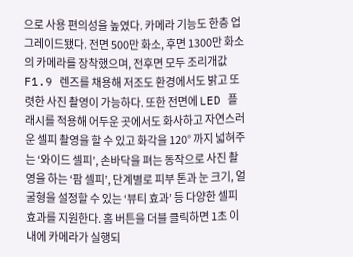으로 사용 편의성을 높였다. 카메라 기능도 한층 업그레이드됐다. 전면 500만 화소, 후면 1300만 화소의 카메라를 장착했으며, 전후면 모두 조리개값 F1.9 렌즈를 채용해 저조도 환경에서도 밝고 또렷한 사진 촬영이 가능하다. 또한 전면에 LED 플래시를 적용해 어두운 곳에서도 화사하고 자연스러운 셀피 촬영을 할 수 있고 화각을 120° 까지 넓혀주는 ‘와이드 셀피’, 손바닥을 펴는 동작으로 사진 촬영을 하는 ‘팜 셀피’, 단계별로 피부 톤과 눈 크기, 얼굴형을 설정할 수 있는 ‘뷰티 효과’ 등 다양한 셀피 효과를 지원한다. 홈 버튼을 더블 클릭하면 1초 이내에 카메라가 실행되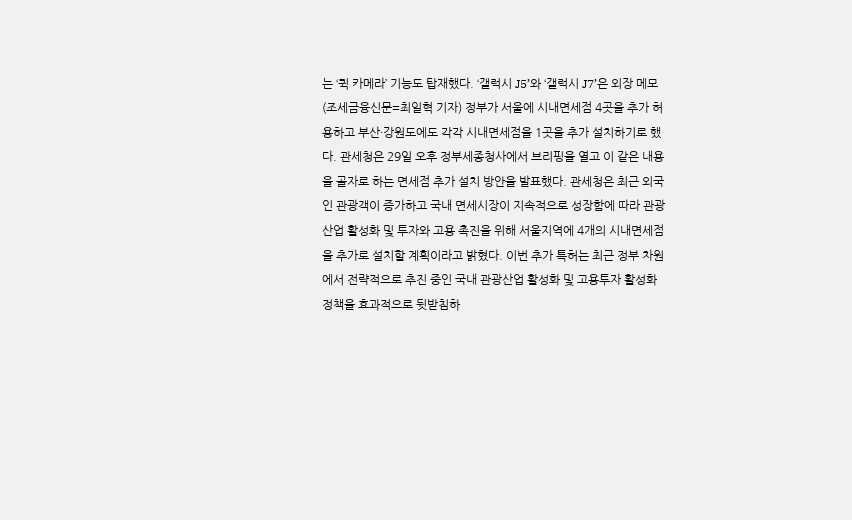는 ‘퀵 카메라’ 기능도 탑재했다. ‘갤럭시 J5’와 ‘갤럭시 J7’은 외장 메모
(조세금융신문=최일혁 기자) 정부가 서울에 시내면세점 4곳을 추가 허용하고 부산·강원도에도 각각 시내면세점을 1곳을 추가 설치하기로 했다. 관세청은 29일 오후 정부세종청사에서 브리핑을 열고 이 같은 내용을 골자로 하는 면세점 추가 설치 방안을 발표했다. 관세청은 최근 외국인 관광객이 증가하고 국내 면세시장이 지속적으로 성장함에 따라 관광산업 활성화 및 투자와 고용 촉진을 위해 서울지역에 4개의 시내면세점을 추가로 설치할 계획이라고 밝혔다. 이번 추가 특허는 최근 정부 차원에서 전략적으로 추진 중인 국내 관광산업 활성화 및 고용투자 활성화 정책을 효과적으로 뒷받침하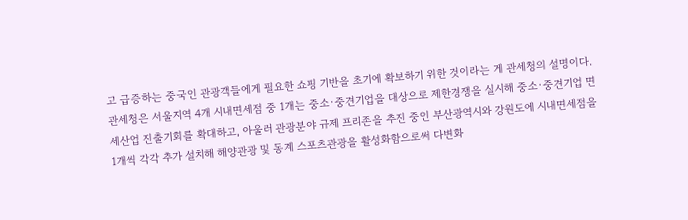고 급증하는 중국인 관광객들에게 필요한 쇼핑 기반을 초기에 확보하기 위한 것이라는 게 관세청의 설명이다. 관세청은 서울지역 4개 시내면세점 중 1개는 중소·중견기업을 대상으로 제한경쟁을 실시해 중소·중견기업 면세산업 진출기회를 확대하고, 아울러 관광분야 규제 프리존을 추진 중인 부산광역시와 강원도에 시내면세점을 1개씩 각각 추가 설치해 해양관광 및 동계 스포츠관광을 활성화함으로써 다변화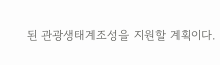된 관광생태계조성을 지원할 계획이다.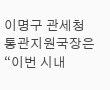이명구 관세청 통관지원국장은 “이번 시내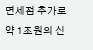면세점 추가로 약 1조원의 신